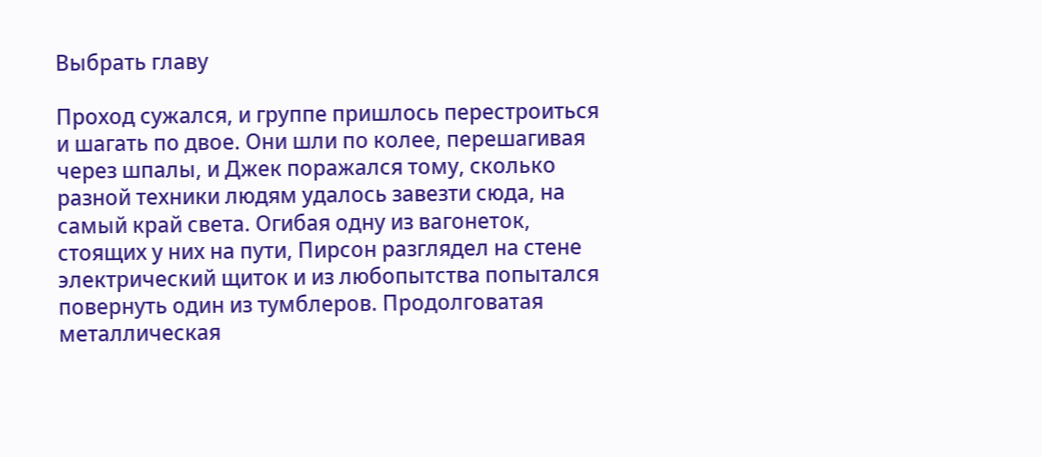Выбрать главу

Проход сужался, и группе пришлось перестроиться и шагать по двое. Они шли по колее, перешагивая через шпалы, и Джек поражался тому, сколько разной техники людям удалось завезти сюда, на самый край света. Огибая одну из вагонеток, стоящих у них на пути, Пирсон разглядел на стене электрический щиток и из любопытства попытался повернуть один из тумблеров. Продолговатая металлическая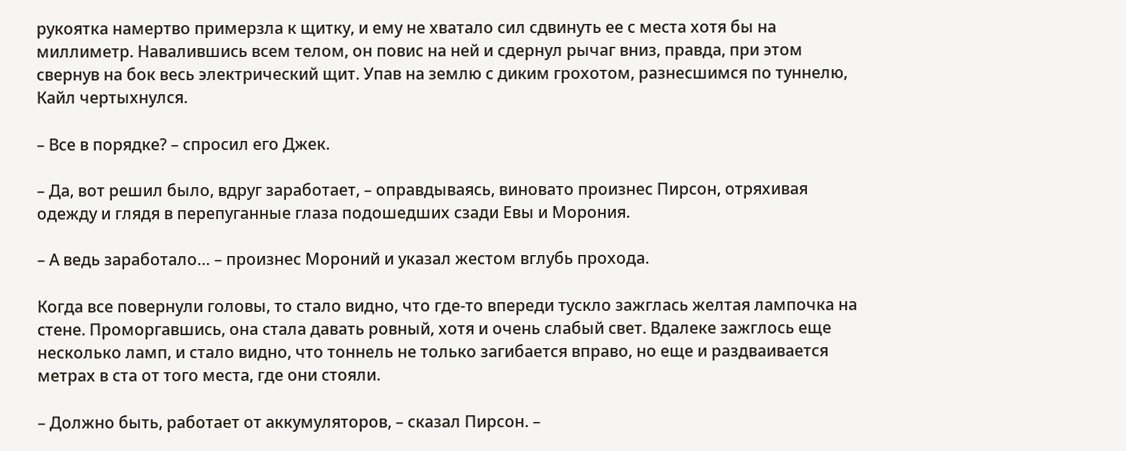рукоятка намертво примерзла к щитку, и ему не хватало сил сдвинуть ее с места хотя бы на миллиметр. Навалившись всем телом, он повис на ней и сдернул рычаг вниз, правда, при этом свернув на бок весь электрический щит. Упав на землю с диким грохотом, разнесшимся по туннелю, Кайл чертыхнулся.

– Все в порядке? – спросил его Джек.

– Да, вот решил было, вдруг заработает, – оправдываясь, виновато произнес Пирсон, отряхивая одежду и глядя в перепуганные глаза подошедших сзади Евы и Морония.

– А ведь заработало… – произнес Мороний и указал жестом вглубь прохода.

Когда все повернули головы, то стало видно, что где-то впереди тускло зажглась желтая лампочка на стене. Проморгавшись, она стала давать ровный, хотя и очень слабый свет. Вдалеке зажглось еще несколько ламп, и стало видно, что тоннель не только загибается вправо, но еще и раздваивается метрах в ста от того места, где они стояли.

– Должно быть, работает от аккумуляторов, – сказал Пирсон. –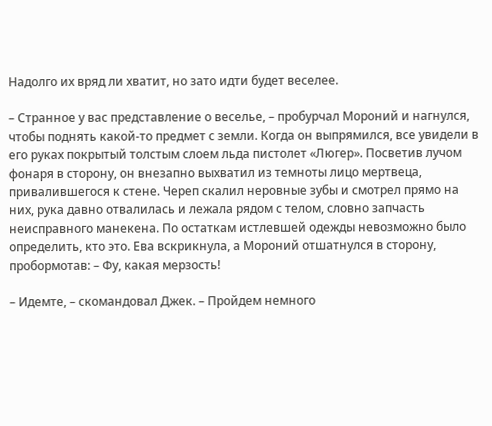Надолго их вряд ли хватит, но зато идти будет веселее.

– Странное у вас представление о веселье, – пробурчал Мороний и нагнулся, чтобы поднять какой-то предмет с земли. Когда он выпрямился, все увидели в его руках покрытый толстым слоем льда пистолет «Люгер». Посветив лучом фонаря в сторону, он внезапно выхватил из темноты лицо мертвеца, привалившегося к стене. Череп скалил неровные зубы и смотрел прямо на них, рука давно отвалилась и лежала рядом с телом, словно запчасть неисправного манекена. По остаткам истлевшей одежды невозможно было определить, кто это. Ева вскрикнула, а Мороний отшатнулся в сторону, пробормотав: – Фу, какая мерзость!

– Идемте, – скомандовал Джек. – Пройдем немного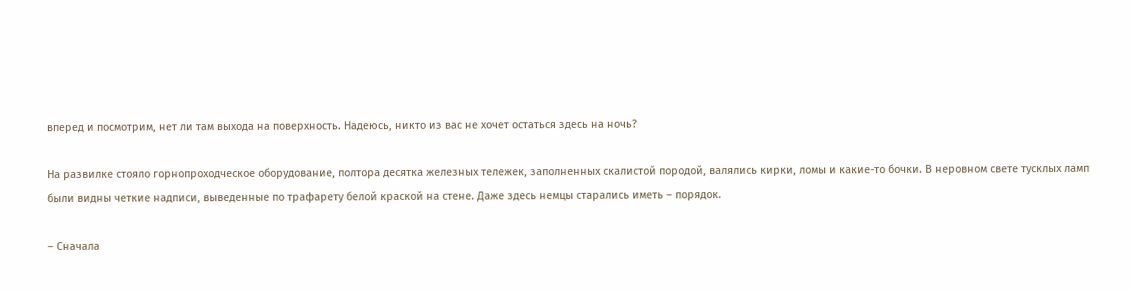вперед и посмотрим, нет ли там выхода на поверхность. Надеюсь, никто из вас не хочет остаться здесь на ночь?

На развилке стояло горнопроходческое оборудование, полтора десятка железных тележек, заполненных скалистой породой, валялись кирки, ломы и какие-то бочки. В неровном свете тусклых ламп были видны четкие надписи, выведенные по трафарету белой краской на стене. Даже здесь немцы старались иметь – порядок.

– Сначала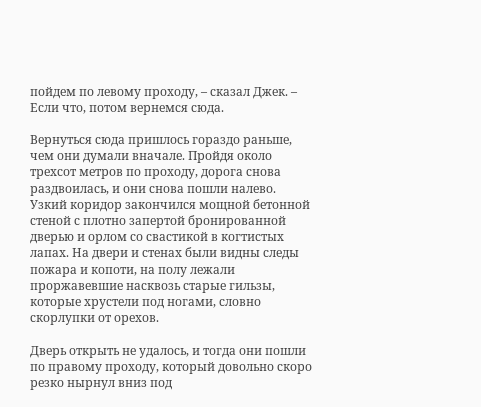пойдем по левому проходу, – сказал Джек. – Если что, потом вернемся сюда.

Вернуться сюда пришлось гораздо раньше, чем они думали вначале. Пройдя около трехсот метров по проходу, дорога снова раздвоилась, и они снова пошли налево. Узкий коридор закончился мощной бетонной стеной с плотно запертой бронированной дверью и орлом со свастикой в когтистых лапах. На двери и стенах были видны следы пожара и копоти, на полу лежали проржавевшие насквозь старые гильзы, которые хрустели под ногами, словно скорлупки от орехов.

Дверь открыть не удалось, и тогда они пошли по правому проходу, который довольно скоро резко нырнул вниз под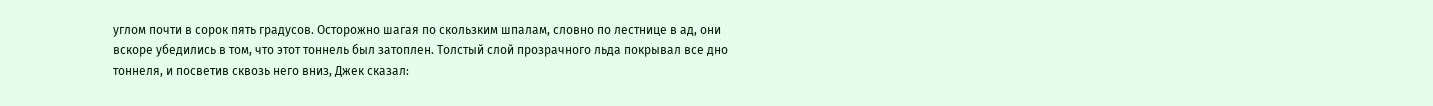углом почти в сорок пять градусов. Осторожно шагая по скользким шпалам, словно по лестнице в ад, они вскоре убедились в том, что этот тоннель был затоплен. Толстый слой прозрачного льда покрывал все дно тоннеля, и посветив сквозь него вниз, Джек сказал: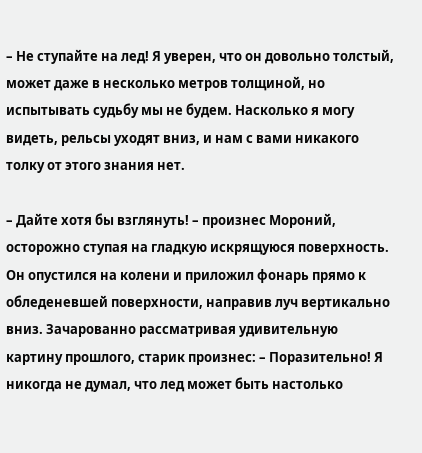– Не ступайте на лед! Я уверен, что он довольно толстый, может даже в несколько метров толщиной, но испытывать судьбу мы не будем. Насколько я могу видеть, рельсы уходят вниз, и нам с вами никакого толку от этого знания нет.

– Дайте хотя бы взглянуть! – произнес Мороний, осторожно ступая на гладкую искрящуюся поверхность. Он опустился на колени и приложил фонарь прямо к обледеневшей поверхности, направив луч вертикально вниз. Зачарованно рассматривая удивительную картину прошлого, старик произнес: – Поразительно! Я никогда не думал, что лед может быть настолько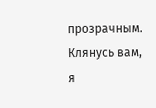прозрачным. Клянусь вам, я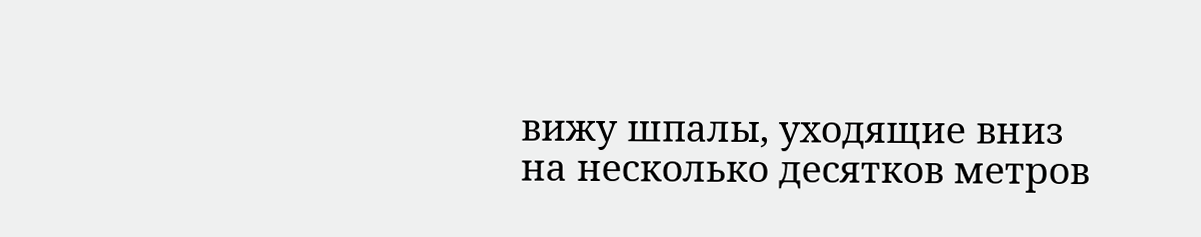вижу шпалы, уходящие вниз на несколько десятков метров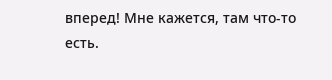вперед! Мне кажется, там что-то есть.